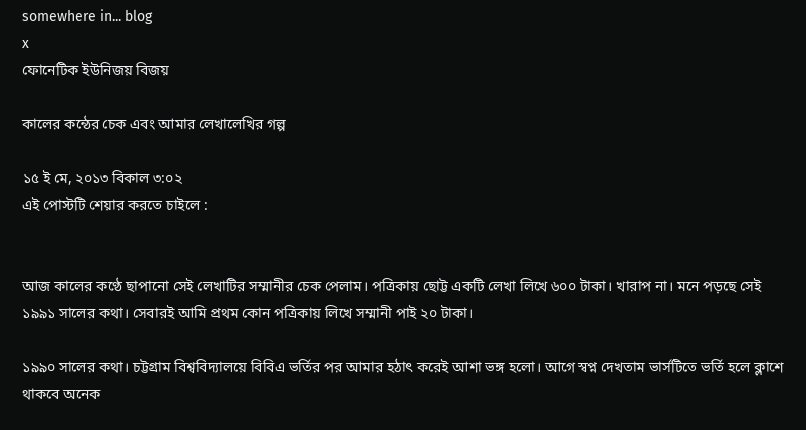somewhere in... blog
x
ফোনেটিক ইউনিজয় বিজয়

কালের কন্ঠের চেক এবং আমার লেখালেখির গল্প

১৫ ই মে, ২০১৩ বিকাল ৩:০২
এই পোস্টটি শেয়ার করতে চাইলে :


আজ কালের কণ্ঠে ছাপানো সেই লেখাটির সম্মানীর চেক পেলাম। পত্রিকায় ছোট্ট একটি লেখা লিখে ৬০০ টাকা। খারাপ না। মনে পড়ছে সেই ১৯৯১ সালের কথা। সেবারই আমি প্রথম কোন পত্রিকায় লিখে সম্মানী পাই ২০ টাকা।

১৯৯০ সালের কথা। চট্টগ্রাম বিশ্ববিদ্যালয়ে বিবিএ ভর্তির পর আমার হঠাৎ করেই আশা ভঙ্গ হলো। আগে স্বপ্ন দেখতাম ভার্সটিতে ভর্তি হলে ক্লাশে থাকবে অনেক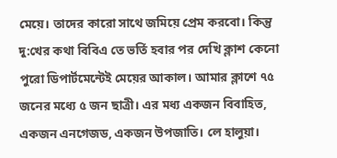মেয়ে। তাদের কারো সাথে জমিয়ে প্রেম করবো। কিন্তু দু:খের কথা বিবিএ তে ভর্তি হবার পর দেখি ক্লাশ কেনো পুরো ডিপার্টমেন্টেই মেয়ের আকাল। আমার ক্লাশে ৭৫ জনের মধ্যে ৫ জন ছাত্রী। এর মধ্য একজন বিবাহিত, একজন এনগেজড, একজন উপজাতি। লে হালুয়া।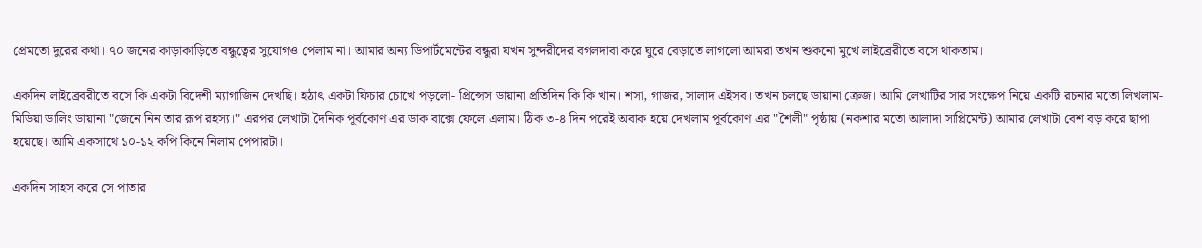প্রেমতো দুরের কথা। ৭০ জনের কাড়াকাড়িতে বন্ধুত্বের সুযোগও পেলাম না। আমার অন্য ডিপার্টমেন্টের বন্ধুরা যখন সুন্দরীদের বগলদাবা করে ঘুরে বেড়াতে লাগলো আমরা তখন শুকনো মুখে লাইব্রেরীতে বসে থাকতাম।

একদিন লাইব্রেবরীতে বসে কি একটা বিদেশী ম্যাগাজিন দেখছি। হঠাৎ একটা ফিচার চোখে পড়লো- প্রিন্সেস ডায়ানা প্রতিদিন কি কি খান। শসা, গাজর, সালাদ এইসব। তখন চলছে ডায়ানা ক্রেজ। আমি লেখাটির সার সংক্ষেপ নিয়ে একটি রচনার মতো লিখলাম- মিডিয়া ডালিং ডায়ানা "জেনে নিন তার রূপ রহস্য।" এরপর লেখাটা দৈনিক পূর্বকোণ এর ডাক বাক্সে ফেলে এলাম। ঠিক ৩-৪ দিন পরেই অবাক হয়ে দেখলাম পূর্বকোণ এর "শৈলী" পৃষ্ঠায় (নকশার মতো আলাদা সাপ্লিমেন্ট) আমার লেখাটা বেশ বড় করে ছাপা হয়েছে। আমি একসাথে ১০-১২ কপি কিনে নিলাম পেপারটা।

একদিন সাহস করে সে পাতার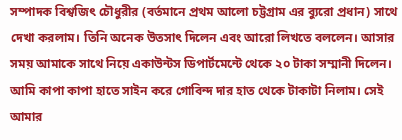সম্পাদক বিশ্বজিৎ চৌধুরীর (বর্তমানে প্রথম আলো চট্টগ্রাম এর ব্যুরো প্রধান) সাথে দেখা করলাম। তিনি অনেক উতসাৎ দিলেন এবং আরো লিখতে বললেন। আসার সময় আমাকে সাথে নিয়ে একাউন্টস ডিপার্টমেন্টে থেকে ২০ টাকা সম্মানী দিলেন। আমি কাপা কাপা হাতে সাইন করে গোবিন্দ দার হাত থেকে টাকাটা নিলাম। সেই আমার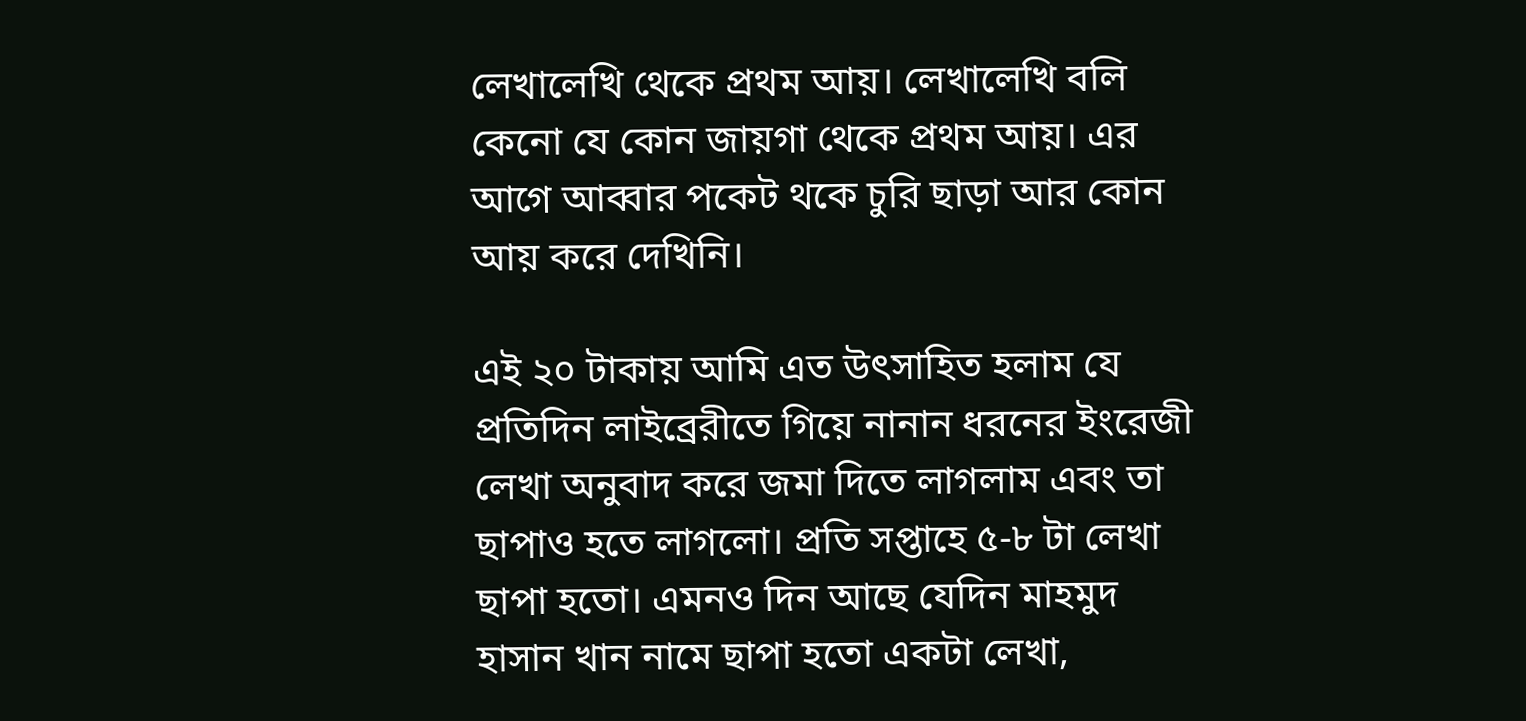লেখালেখি থেকে প্রথম আয়। লেখালেখি বলি কেনো যে কোন জায়গা থেকে প্রথম আয়। এর আগে আব্বার পকেট থকে চুরি ছাড়া আর কোন আয় করে দেখিনি।

এই ২০ টাকায় আমি এত উৎসাহিত হলাম যে প্রতিদিন লাইব্রেরীতে গিয়ে নানান ধরনের ইংরেজী লেখা অনুবাদ করে জমা দিতে লাগলাম এবং তা ছাপাও হতে লাগলো। প্রতি সপ্তাহে ৫-৮ টা লেখা ছাপা হতো। এমনও দিন আছে যেদিন মাহমুদ হাসান খান নামে ছাপা হতো একটা লেখা,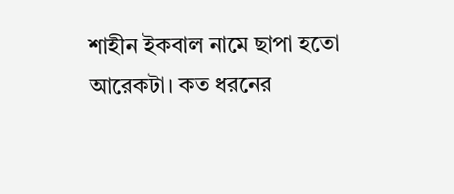শাহীন ইকবাল নামে ছাপা হতো আরেকটা। কত ধরনের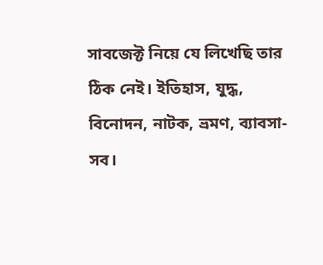সাবজেক্ট নিয়ে যে লিখেছি তার ঠিক নেই। ইতিহাস, যুদ্ধ, বিনোদন, নাটক, ভ্রমণ, ব্যাবসা-সব।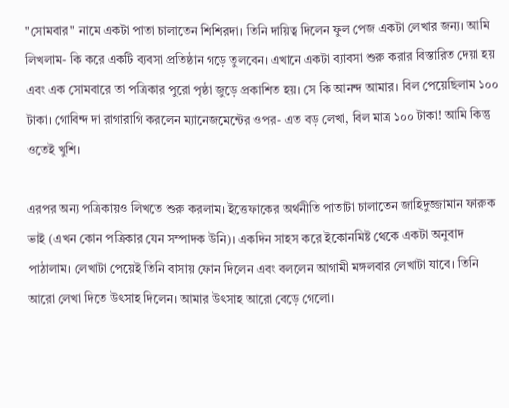"সোমবার" নামে একটা পাতা চালাতেন শিশিরদা। তিনি দায়িত্ব দিলেন ফুল পেজ একটা লেখার জন্য। আমি লিখলাম- কি করে একটি ব্যবসা প্রতিষ্ঠান গড়ে তুলবেন। এখানে একটা ব্যাবসা শুরু করার বিস্তারিত দেয়া হয় এবং এক সোমবারে তা পত্রিকার পুরো পৃষ্ঠা জুড়ে প্রকাশিত হয়। সে কি আনন্দ আমার। বিল পেয়েছিলাম ১০০ টাকা। গোবিন্দ দা রাগারাগি করলেন ম্যানেজমেন্টের ওপর- এত বড় লেখা, বিল মাত্র ১০০ টাকা! আমি কিন্তু ওতেই খুশি।

এরপর অন্য পত্রিকায়ও লিখতে শুরু করলাম। ইত্তেফাকের অর্থনীতি পাতাটা চালাতেন জাহিদুজ্জামান ফারুক ভাই (এখন কোন পত্রিকার যেন সম্পাদক উনি)। একদিন সাহস করে ইকোনমিষ্ট থেকে একটা অনুবাদ পাঠালাম। লেখাটা পেয়েই তিনি বাসায় ফোন দিলেন এবং বললেন আগামী মঙ্গলবার লেখাটা যাবে। তিনি আরো লেখা দিতে উৎসাহ দিলেন। আমার উৎসাহ আরো বেড়ে গেলো।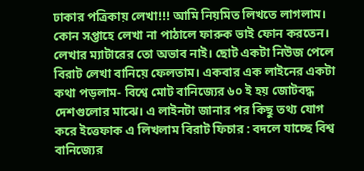ঢাকার পত্রিকায় লেখা!!! আমি নিয়মিত লিখতে লাগলাম। কোন সপ্তাহে লেখা না পাঠালে ফারুক ভাই ফোন করতেন। লেখার ম্যাটারের তো অভাব নাই। ছোট একটা নিউজ পেলে বিরাট লেখা বানিয়ে ফেলতাম। একবার এক লাইনের একটা কথা পড়লাম- বিশ্বে মোট বানিজ্যের ৬০ ই হয় জোটবদ্ধ দেশগুলোর মাঝে। এ লাইনটা জানার পর কিছু তথ্য যোগ করে ইত্তেফাক এ লিখলাম বিরাট ফিচার : বদলে যাচ্ছে বিশ্ব বানিজ্যের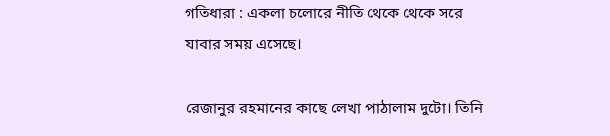গতিধারা : একলা চলোরে নীতি থেকে থেকে সরে যাবার সময় এসেছে।

রেজানুর রহমানের কাছে লেখা পাঠালাম দুটো। তিনি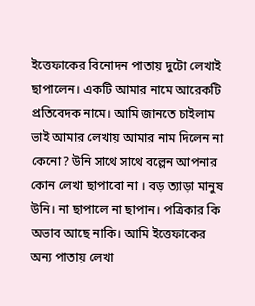ইত্তেফাকের বিনোদন পাতায় দুটো লেখাই ছাপালেন। একটি আমার নামে আরেকটি প্রতিবেদক নামে। আমি জানতে চাইলাম ভাই আমার লেখায় আমার নাম দিলেন না কেনো? উনি সাথে সাথে বল্লেন আপনার কোন লেখা ছাপাবো না । বড় ত্যাড়া মানুষ উনি। না ছাপালে না ছাপান। পত্রিকার কি অভাব আছে নাকি। আমি ইত্তেফাকের অন্য পাতায় লেখা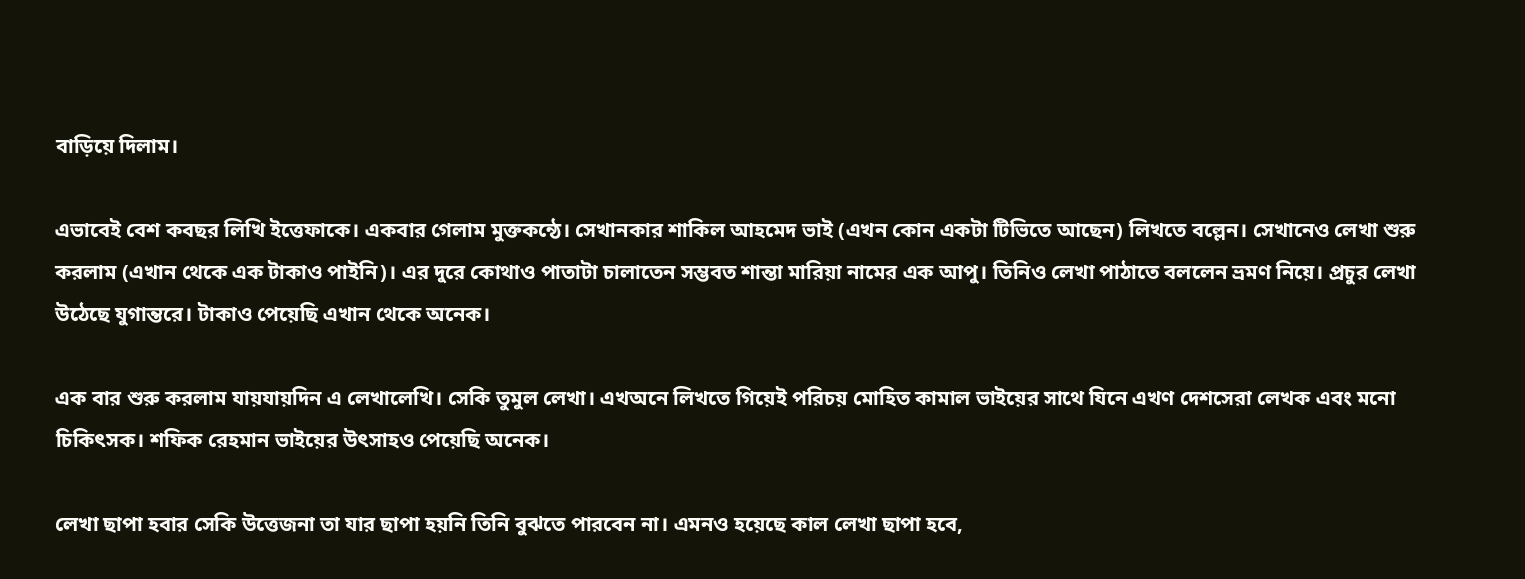বাড়িয়ে দিলাম।

এভাবেই বেশ কবছর লিখি ইত্তেফাকে। একবার গেলাম মুক্তকন্ঠে। সেখানকার শাকিল আহমেদ ভাই (এখন কোন একটা টিভিতে আছেন) লিখতে বল্লেন। সেখানেও লেখা শুরু করলাম (এখান থেকে এক টাকাও পাইনি)। এর দুরে কোথাও পাতাটা চালাতেন সম্ভবত শান্তা মারিয়া নামের এক আপু। তিনিও লেখা পাঠাতে বললেন ভ্রমণ নিয়ে। প্রচুর লেখা উঠেছে যুগান্তরে। টাকাও পেয়েছি এখান থেকে অনেক।

এক বার শুরু করলাম যায়যায়দিন এ লেখালেখি। সেকি তুমুল লেখা। এখঅনে লিখতে গিয়েই পরিচয় মোহিত কামাল ভাইয়ের সাথে যিনে এখণ দেশসেরা লেখক এবং মনো চিকিৎসক। শফিক রেহমান ভাইয়ের উৎসাহও পেয়েছি অনেক।

লেখা ছাপা হবার সেকি উত্তেজনা তা যার ছাপা হয়নি তিনি বুঝতে পারবেন না। এমনও হয়েছে কাল লেখা ছাপা হবে,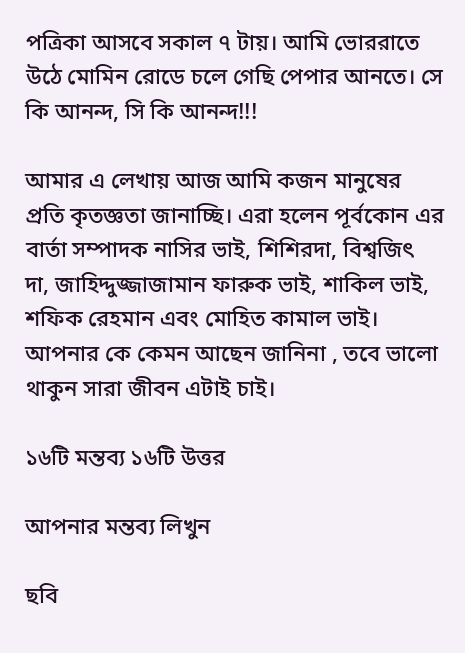পত্রিকা আসবে সকাল ৭ টায়। আমি ভোররাতে উঠে মোমিন রোডে চলে গেছি পেপার আনতে। সে কি আনন্দ, সি কি আনন্দ!!!

আমার এ লেখায় আজ আমি কজন মানুষের প্রতি কৃতজ্ঞতা জানাচ্ছি। এরা হলেন পূর্বকোন এর বার্তা সম্পাদক নাসির ভাই, শিশিরদা, বিশ্বজিৎ দা, জাহিদ্দুজ্জাজামান ফারুক ভাই, শাকিল ভাই, শফিক রেহমান এবং মোহিত কামাল ভাই। আপনার কে কেমন আছেন জানিনা , তবে ভালো থাকুন সারা জীবন এটাই চাই।

১৬টি মন্তব্য ১৬টি উত্তর

আপনার মন্তব্য লিখুন

ছবি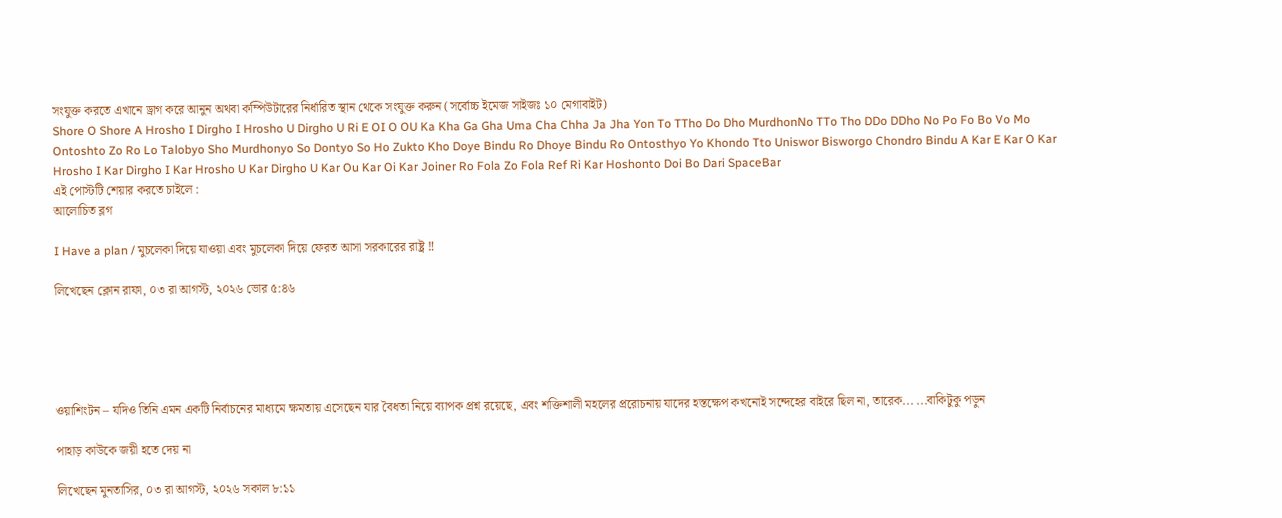সংযুক্ত করতে এখানে ড্রাগ করে আনুন অথবা কম্পিউটারের নির্ধারিত স্থান থেকে সংযুক্ত করুন (সর্বোচ্চ ইমেজ সাইজঃ ১০ মেগাবাইট)
Shore O Shore A Hrosho I Dirgho I Hrosho U Dirgho U Ri E OI O OU Ka Kha Ga Gha Uma Cha Chha Ja Jha Yon To TTho Do Dho MurdhonNo TTo Tho DDo DDho No Po Fo Bo Vo Mo Ontoshto Zo Ro Lo Talobyo Sho Murdhonyo So Dontyo So Ho Zukto Kho Doye Bindu Ro Dhoye Bindu Ro Ontosthyo Yo Khondo Tto Uniswor Bisworgo Chondro Bindu A Kar E Kar O Kar Hrosho I Kar Dirgho I Kar Hrosho U Kar Dirgho U Kar Ou Kar Oi Kar Joiner Ro Fola Zo Fola Ref Ri Kar Hoshonto Doi Bo Dari SpaceBar
এই পোস্টটি শেয়ার করতে চাইলে :
আলোচিত ব্লগ

I Have a plan / মুচলেকা দিয়ে যাওয়া এবং মুচলেকা দিয়ে ফেরত আসা সরকারের রাষ্ট্র ‼

লিখেছেন ক্লোন রাফা, ০৩ রা আগস্ট, ২০২৬ ভোর ৫:৪৬





ওয়াশিংটন – যদিও তিনি এমন একটি নির্বাচনের মাধ্যমে ক্ষমতায় এসেছেন যার বৈধতা নিয়ে ব্যাপক প্রশ্ন রয়েছে, এবং শক্তিশালী মহলের প্ররোচনায় যাদের হস্তক্ষেপ কখনোই সন্দেহের বাইরে ছিল না, তারেক... ...বাকিটুকু পড়ুন

পাহাড় কাউকে জয়ী হতে দেয় না

লিখেছেন মুনতাসির, ০৩ রা আগস্ট, ২০২৬ সকাল ৮:১১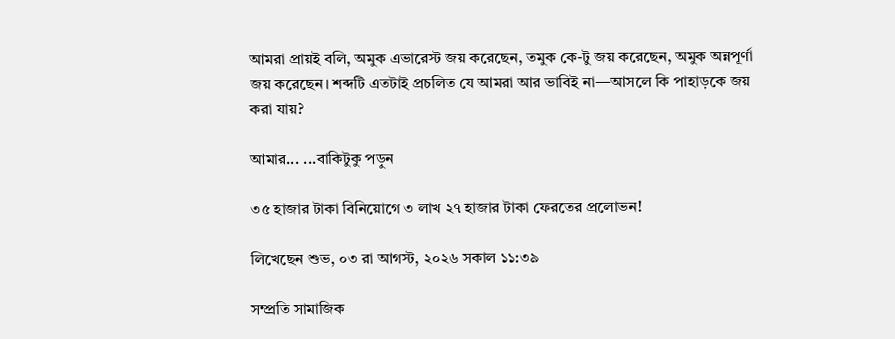আমরা প্রায়ই বলি, অমুক এভারেস্ট জয় করেছেন, তমুক কে-টু জয় করেছেন, অমুক অন্নপূর্ণা জয় করেছেন। শব্দটি এতটাই প্রচলিত যে আমরা আর ভাবিই না—আসলে কি পাহাড়কে জয় করা যায়?

আমার... ...বাকিটুকু পড়ুন

৩৫ হাজার টাকা বিনিয়োগে ৩ লাখ ২৭ হাজার টাকা ফেরতের প্রলোভন!

লিখেছেন শুভ, ০৩ রা আগস্ট, ২০২৬ সকাল ১১:৩৯

সম্প্রতি সামাজিক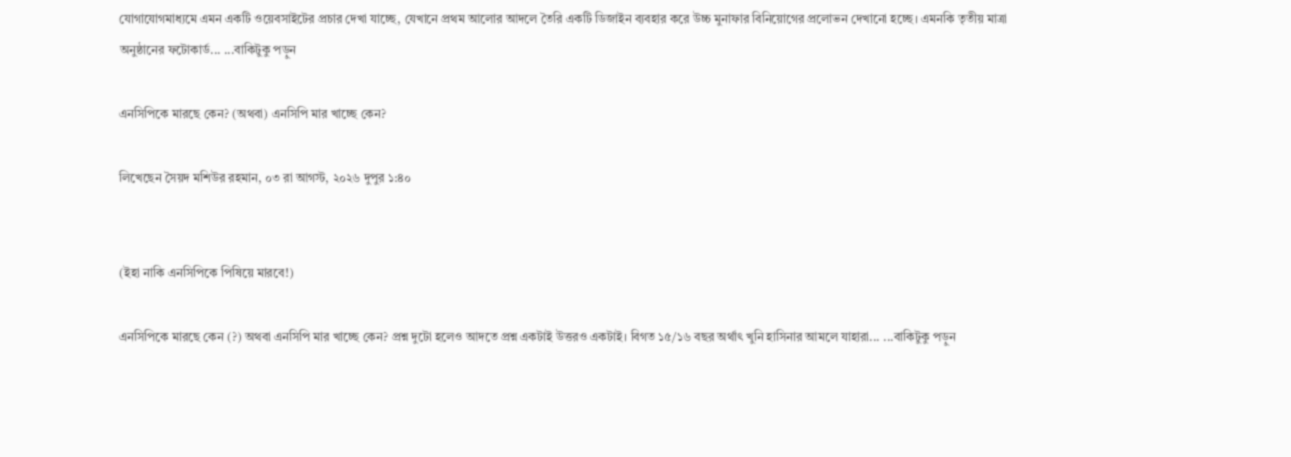যোগাযোগমাধ্যমে এমন একটি ওয়েবসাইটের প্রচার দেখা যাচ্ছে, যেখানে প্রথম আলোর আদলে তৈরি একটি ডিজাইন ব্যবহার করে উচ্চ মুনাফার বিনিয়োগের প্রলোভন দেখানো হচ্ছে। এমনকি তৃতীয় মাত্রা অনুষ্ঠানের ফটোকার্ড... ...বাকিটুকু পড়ুন

এনসিপিকে মারছে কেন? (অথবা) এনসিপি মার খাচ্ছে কেন?

লিখেছেন সৈয়দ মশিউর রহমান, ০৩ রা আগস্ট, ২০২৬ দুপুর ১:৪০


(ইহা নাকি এনসিপিকে পিষিয়ে মারবে!)

এনসিপিকে মারছে কেন (?) অথবা এনসিপি মার খাচ্ছে কেন? প্রশ্ন দুটো হলেও আদতে প্রশ্ন একটাই উত্তরও একটাই। বিগত ১৫/১৬ বছর অর্থাৎ খুনি হাসিনার আমলে যাহারা... ...বাকিটুকু পড়ুন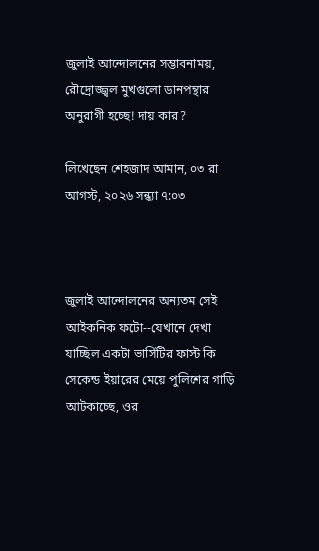জুলাই আন্দোলনের সম্ভাবনাময়, রৌদ্রোজ্জ্বল মুখগুলো ডানপন্থার অনুরাগী হচ্ছে! দায় কার?

লিখেছেন শেহজাদ আমান, ০৩ রা আগস্ট, ২০২৬ সন্ধ্যা ৭:০৩



জুলাই আন্দোলনের অন্যতম সেই আইকনিক ফটো--যেখানে দেখা যাচ্ছিল একটা ভার্সিটির ফাস্ট কি সেকেন্ড ইয়ারের মেয়ে পুলিশের গাড়ি আটকাচ্ছে, ওর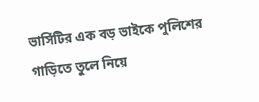ভার্সিটির এক বড় ভাইকে পুলিশের গাড়িতে তুলে নিয়ে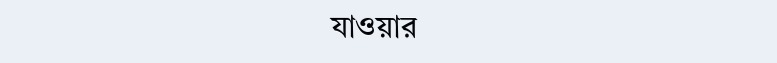যাওয়ার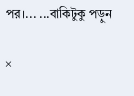পর।... ...বাকিটুকু পড়ুন

×